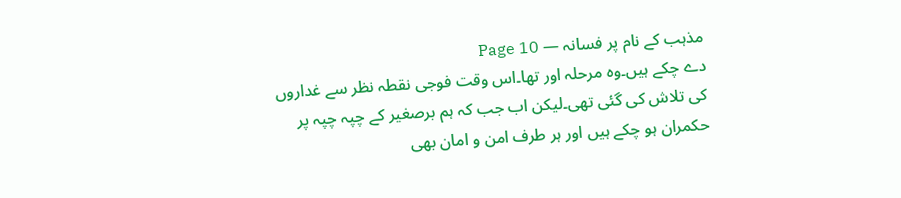مذہب کے نام پر فسانہ — Page 10
دے چکے ہیں۔وہ مرحلہ اور تھا۔اس وقت فوجی نقطہ نظر سے غداروں کی تلاش کی گئی تھی۔لیکن اب جب کہ ہم برصغیر کے چپہ چپہ پر حکمران ہو چکے ہیں اور ہر طرف امن و امان بھی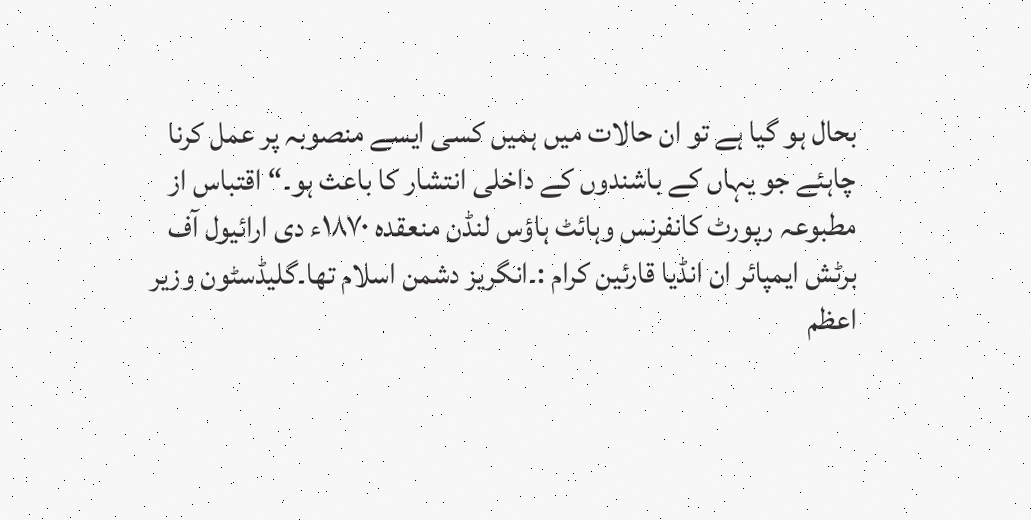بحال ہو گیا ہے تو ان حالات میں ہمیں کسی ایسے منصوبہ پر عمل کرنا چاہئے جو یہاں کے باشندوں کے داخلی انتشار کا باعث ہو۔“ اقتباس از مطبوعہ رپورٹ کانفرنس وہائٹ ہاؤس لنڈن منعقدہ ۱۸۷۰ء دی ارائیول آف برٹش ایمپائر ان انڈیا قارئین کرام :۔انگریز دشمن اسلام تھا۔گلیڈسٹون وزیر اعظم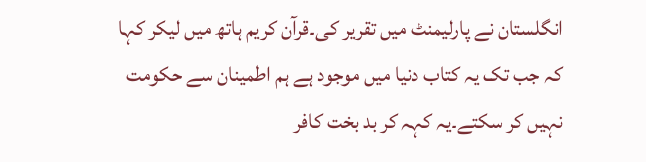انگلستان نے پارلیمنٹ میں تقریر کی۔قرآن کریم ہاتھ میں لیکر کہا کہ جب تک یہ کتاب دنیا میں موجود ہے ہم اطمینان سے حکومت نہیں کر سکتے۔یہ کہہ کر بد بخت کافر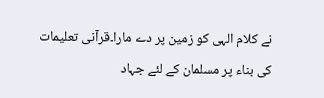نے کلام الہی کو زمین پر دے مارا۔قرآنی تعلیمات کی بناء پر مسلمان کے لئے جہاد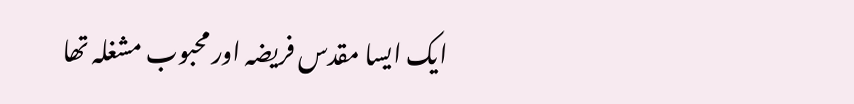ایک ایسا مقدس فریضہ اور محبوب مشغلہ تھا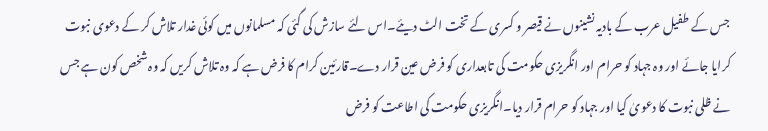جس کے طفیل عرب کے بادیہ نشینوں نے قیصر و کسری کے تخت الٹ دیئے۔اس لئے سازش کی گئی کہ مسلمانوں میں کوئی غدار تلاش کر کے دعوی نبوت کرایا جائے اور وہ جہاد کو حرام اور انگریزی حکومت کی تابعداری کو فرض عین قرار دے۔قارئین کرام کا فرض ہے کہ وہ تلاش کریں کہ وہ شخص کون ہے جس نے ظلی نبوت کا دعویٰ کیا اور جہاد کو حرام قرار دیا۔انگریزی حکومت کی اطاعت کو فرض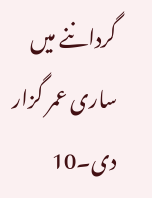گرداننے میں ساری عمر گزار دی۔10